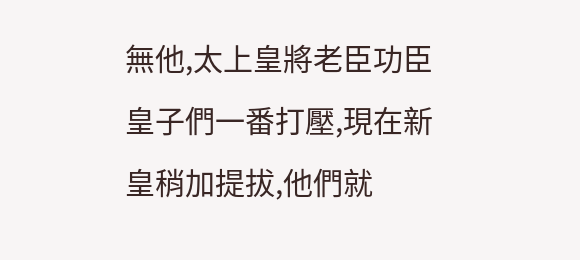無他,太上皇將老臣功臣皇子們一番打壓,現在新皇稍加提拔,他們就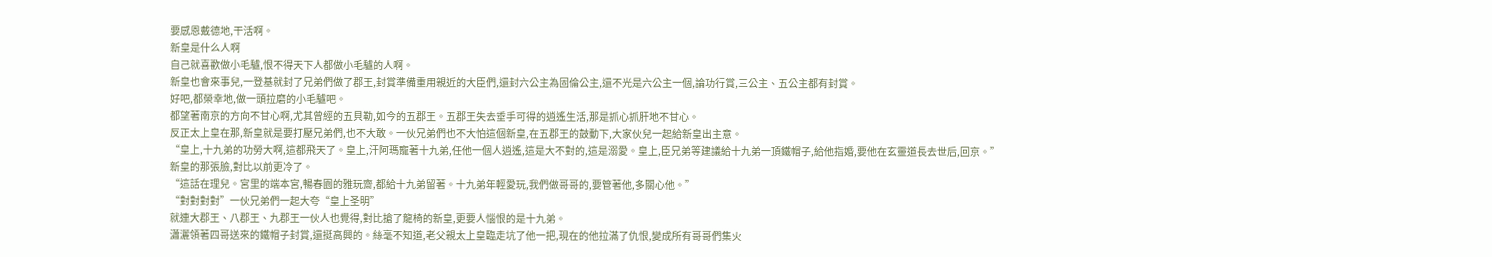要感恩戴德地,干活啊。
新皇是什么人啊
自己就喜歡做小毛驢,恨不得天下人都做小毛驢的人啊。
新皇也會來事兒,一登基就封了兄弟們做了郡王,封賞準備重用親近的大臣們,還封六公主為固倫公主,還不光是六公主一個,論功行賞,三公主、五公主都有封賞。
好吧,都榮幸地,做一頭拉磨的小毛驢吧。
都望著南京的方向不甘心啊,尤其曾經的五貝勒,如今的五郡王。五郡王失去垂手可得的逍遙生活,那是抓心抓肝地不甘心。
反正太上皇在那,新皇就是要打壓兄弟們,也不大敢。一伙兄弟們也不大怕這個新皇,在五郡王的鼓動下,大家伙兒一起給新皇出主意。
“皇上,十九弟的功勞大啊,這都飛天了。皇上,汗阿瑪寵著十九弟,任他一個人逍遙,這是大不對的,這是溺愛。皇上,臣兄弟等建議給十九弟一頂鐵帽子,給他指婚,要他在玄靈道長去世后,回京。”
新皇的那張臉,對比以前更冷了。
“這話在理兒。宮里的端本宮,暢春園的雅玩齋,都給十九弟留著。十九弟年輕愛玩,我們做哥哥的,要管著他,多關心他。”
“對對對對”一伙兄弟們一起大夸“皇上圣明”
就連大郡王、八郡王、九郡王一伙人也覺得,對比搶了龍椅的新皇,更要人惱恨的是十九弟。
瀟灑領著四哥送來的鐵帽子封賞,還挺高興的。絲毫不知道,老父親太上皇臨走坑了他一把,現在的他拉滿了仇恨,變成所有哥哥們集火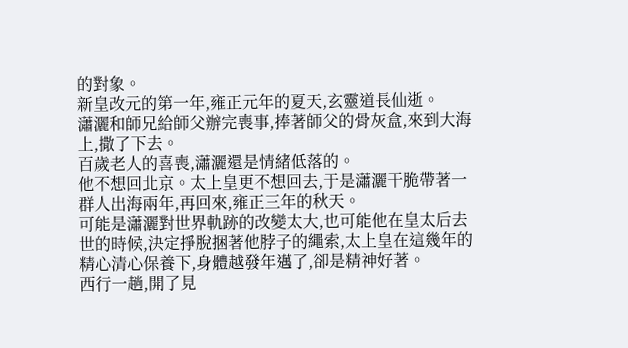的對象。
新皇改元的第一年,雍正元年的夏天,玄靈道長仙逝。
瀟灑和師兄給師父辦完喪事,捧著師父的骨灰盒,來到大海上,撒了下去。
百歲老人的喜喪,瀟灑還是情緒低落的。
他不想回北京。太上皇更不想回去,于是瀟灑干脆帶著一群人出海兩年,再回來,雍正三年的秋天。
可能是瀟灑對世界軌跡的改變太大,也可能他在皇太后去世的時候,決定掙脫捆著他脖子的繩索,太上皇在這幾年的精心清心保養下,身體越發年邁了,卻是精神好著。
西行一趟,開了見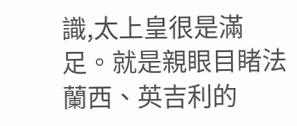識,太上皇很是滿足。就是親眼目睹法蘭西、英吉利的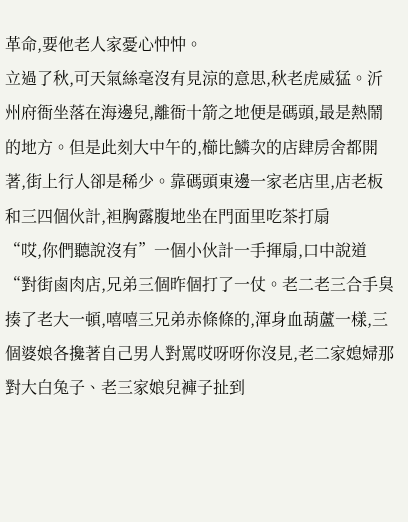革命,要他老人家憂心忡忡。
立過了秋,可天氣絲毫沒有見涼的意思,秋老虎威猛。沂州府衙坐落在海邊兒,離衙十箭之地便是碼頭,最是熱鬧的地方。但是此刻大中午的,櫛比鱗次的店肆房舍都開著,街上行人卻是稀少。靠碼頭東邊一家老店里,店老板和三四個伙計,袒胸露腹地坐在門面里吃茶打扇
“哎,你們聽說沒有”一個小伙計一手揮扇,口中說道“對街鹵肉店,兄弟三個昨個打了一仗。老二老三合手臭揍了老大一頓,嘻嘻三兄弟赤條條的,渾身血葫蘆一樣,三個婆娘各攙著自己男人對罵哎呀呀你沒見,老二家媳婦那對大白兔子、老三家娘兒褲子扯到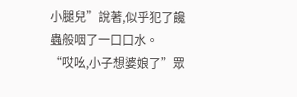小腿兒”說著,似乎犯了饞蟲般咽了一口口水。
“哎吆,小子想婆娘了”眾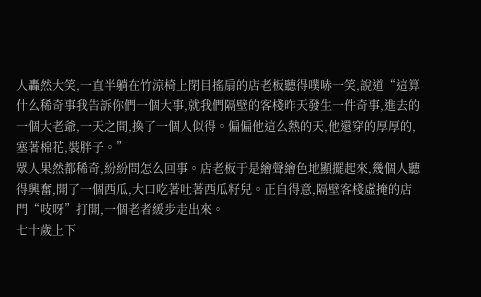人轟然大笑,一直半躺在竹涼椅上閉目搖扇的店老板聽得噗哧一笑,說道“這算什么稀奇事我告訴你們一個大事,就我們隔壁的客棧昨天發生一件奇事,進去的一個大老爺,一天之間,換了一個人似得。偏偏他這么熱的天,他還穿的厚厚的,塞著棉花,裝胖子。”
眾人果然都稀奇,紛紛問怎么回事。店老板于是繪聲繪色地顯擺起來,幾個人聽得興奮,開了一個西瓜,大口吃著吐著西瓜籽兒。正自得意,隔壁客棧虛掩的店門“吱呀”打開,一個老者緩步走出來。
七十歲上下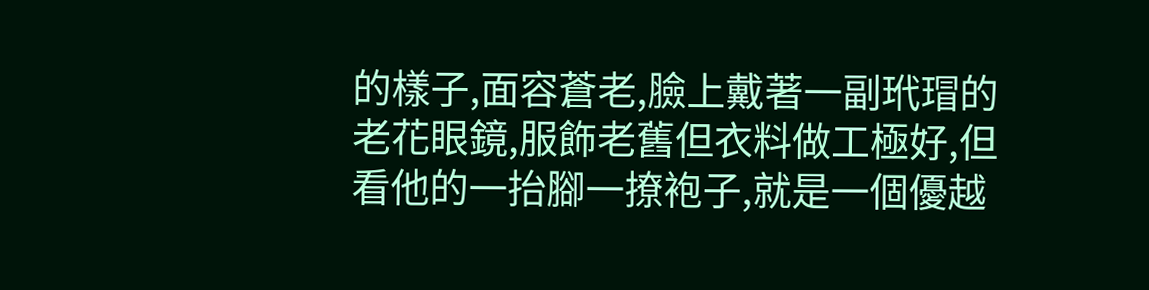的樣子,面容蒼老,臉上戴著一副玳瑁的老花眼鏡,服飾老舊但衣料做工極好,但看他的一抬腳一撩袍子,就是一個優越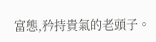富態,矜持貴氣的老頭子。